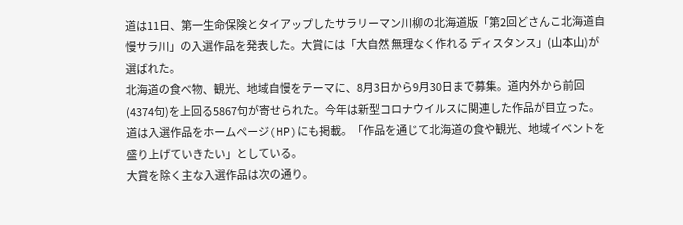道は11日、第一生命保険とタイアップしたサラリーマン川柳の北海道版「第2回どさんこ北海道自慢サラ川」の入選作品を発表した。大賞には「大自然 無理なく作れる ディスタンス」(山本山)が選ばれた。
北海道の食べ物、観光、地域自慢をテーマに、8月3日から9月30日まで募集。道内外から前回(4374句)を上回る5867句が寄せられた。今年は新型コロナウイルスに関連した作品が目立った。道は入選作品をホームページ(HP)にも掲載。「作品を通じて北海道の食や観光、地域イベントを盛り上げていきたい」としている。
大賞を除く主な入選作品は次の通り。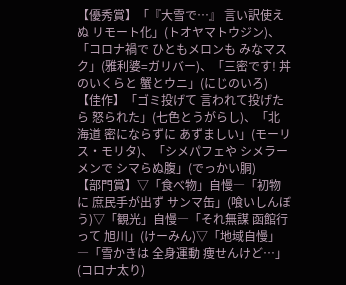【優秀賞】「『大雪で…』 言い訳使えぬ リモート化」(トオヤマトウジン)、「コロナ禍で ひともメロンも みなマスク」(雅利婆=ガリバー)、「三密です! 丼のいくらと 蟹とウニ」(にじのいろ)
【佳作】「ゴミ投げて 言われて投げたら 怒られた」(七色とうがらし)、「北海道 密にならずに あずましい」(モーリス・モリタ)、「シメパフェや シメラーメンで シマらぬ腹」(でっかい胴)
【部門賞】▽「食べ物」自慢―「初物に 庶民手が出ず サンマ缶」(喰いしんぼう)▽「観光」自慢―「それ無謀 函館行って 旭川」(けーみん)▽「地域自慢」―「雪かきは 全身運動 痩せんけど…」(コロナ太り)